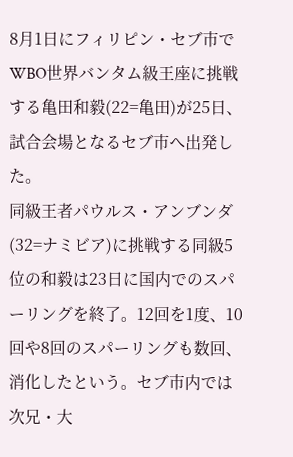8月1日にフィリピン・セブ市でWBO世界バンタム級王座に挑戦する亀田和毅(22=亀田)が25日、試合会場となるセブ市へ出発した。
同級王者パウルス・アンブンダ(32=ナミビア)に挑戦する同級5位の和毅は23日に国内でのスパーリングを終了。12回を1度、10回や8回のスパーリングも数回、消化したという。セブ市内では次兄・大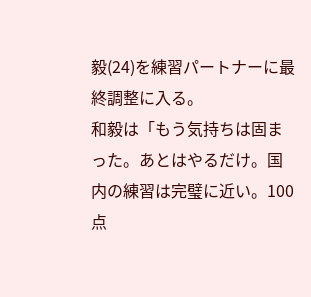毅(24)を練習パートナーに最終調整に入る。
和毅は「もう気持ちは固まった。あとはやるだけ。国内の練習は完璧に近い。100点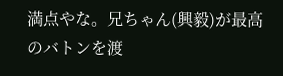満点やな。兄ちゃん(興毅)が最高のバトンを渡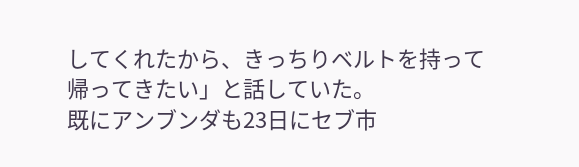してくれたから、きっちりベルトを持って帰ってきたい」と話していた。
既にアンブンダも23日にセブ市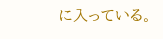に入っている。